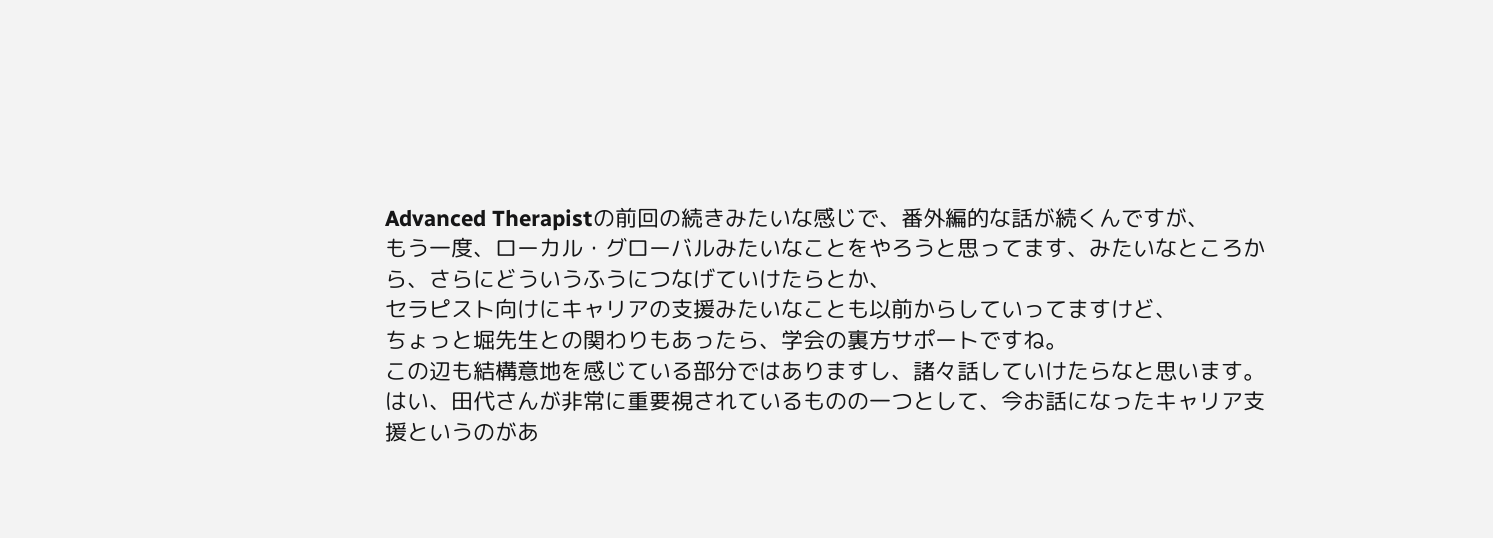Advanced Therapistの前回の続きみたいな感じで、番外編的な話が続くんですが、
もう一度、ローカル・グローバルみたいなことをやろうと思ってます、みたいなところから、さらにどういうふうにつなげていけたらとか、
セラピスト向けにキャリアの支援みたいなことも以前からしていってますけど、
ちょっと堀先生との関わりもあったら、学会の裏方サポートですね。
この辺も結構意地を感じている部分ではありますし、諸々話していけたらなと思います。
はい、田代さんが非常に重要視されているものの一つとして、今お話になったキャリア支援というのがあ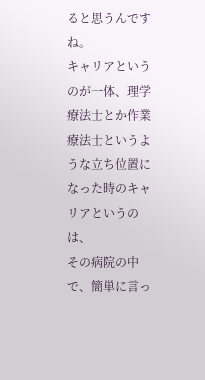ると思うんですね。
キャリアというのが一体、理学療法士とか作業療法士というような立ち位置になった時のキャリアというのは、
その病院の中で、簡単に言っ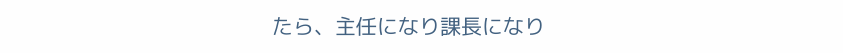たら、主任になり課長になり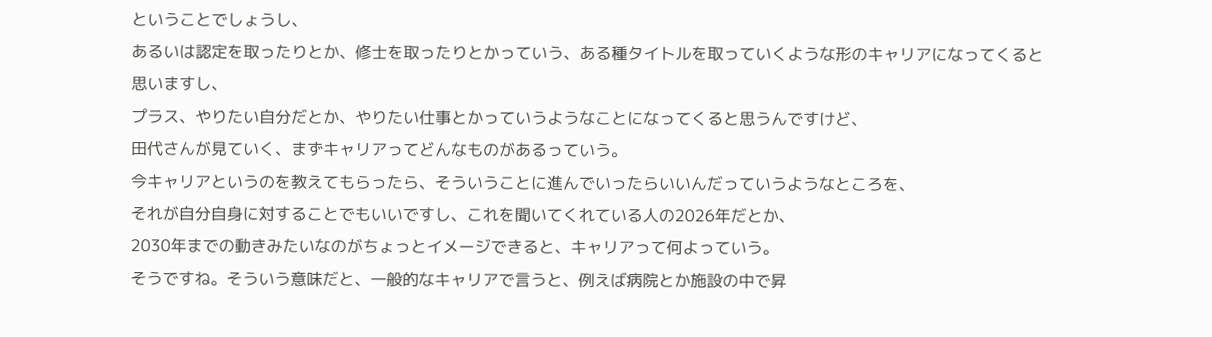ということでしょうし、
あるいは認定を取ったりとか、修士を取ったりとかっていう、ある種タイトルを取っていくような形のキャリアになってくると思いますし、
プラス、やりたい自分だとか、やりたい仕事とかっていうようなことになってくると思うんですけど、
田代さんが見ていく、まずキャリアってどんなものがあるっていう。
今キャリアというのを教えてもらったら、そういうことに進んでいったらいいんだっていうようなところを、
それが自分自身に対することでもいいですし、これを聞いてくれている人の2026年だとか、
2030年までの動きみたいなのがちょっとイメージできると、キャリアって何よっていう。
そうですね。そういう意味だと、一般的なキャリアで言うと、例えば病院とか施設の中で昇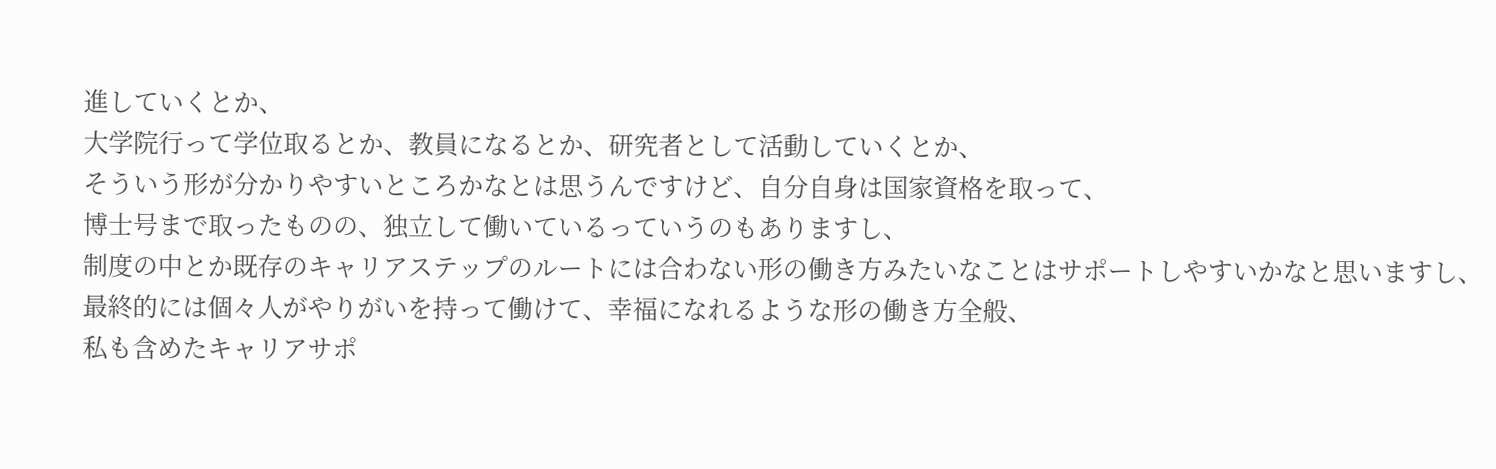進していくとか、
大学院行って学位取るとか、教員になるとか、研究者として活動していくとか、
そういう形が分かりやすいところかなとは思うんですけど、自分自身は国家資格を取って、
博士号まで取ったものの、独立して働いているっていうのもありますし、
制度の中とか既存のキャリアステップのルートには合わない形の働き方みたいなことはサポートしやすいかなと思いますし、
最終的には個々人がやりがいを持って働けて、幸福になれるような形の働き方全般、
私も含めたキャリアサポ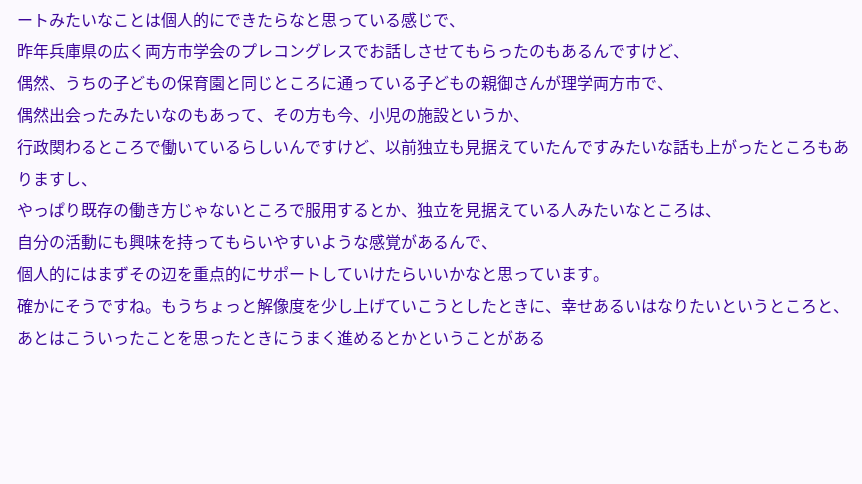ートみたいなことは個人的にできたらなと思っている感じで、
昨年兵庫県の広く両方市学会のプレコングレスでお話しさせてもらったのもあるんですけど、
偶然、うちの子どもの保育園と同じところに通っている子どもの親御さんが理学両方市で、
偶然出会ったみたいなのもあって、その方も今、小児の施設というか、
行政関わるところで働いているらしいんですけど、以前独立も見据えていたんですみたいな話も上がったところもありますし、
やっぱり既存の働き方じゃないところで服用するとか、独立を見据えている人みたいなところは、
自分の活動にも興味を持ってもらいやすいような感覚があるんで、
個人的にはまずその辺を重点的にサポートしていけたらいいかなと思っています。
確かにそうですね。もうちょっと解像度を少し上げていこうとしたときに、幸せあるいはなりたいというところと、
あとはこういったことを思ったときにうまく進めるとかということがある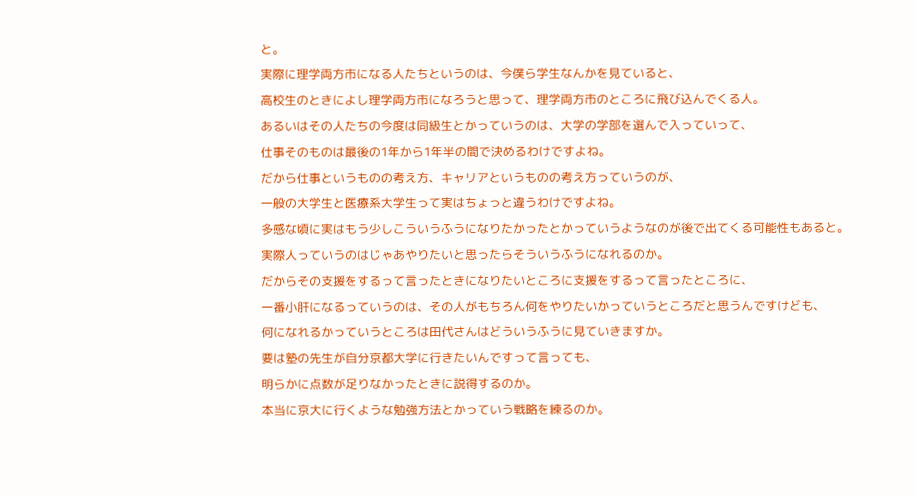と。
実際に理学両方市になる人たちというのは、今僕ら学生なんかを見ていると、
高校生のときによし理学両方市になろうと思って、理学両方市のところに飛び込んでくる人。
あるいはその人たちの今度は同級生とかっていうのは、大学の学部を選んで入っていって、
仕事そのものは最後の1年から1年半の間で決めるわけですよね。
だから仕事というものの考え方、キャリアというものの考え方っていうのが、
一般の大学生と医療系大学生って実はちょっと違うわけですよね。
多感な頃に実はもう少しこういうふうになりたかったとかっていうようなのが後で出てくる可能性もあると。
実際人っていうのはじゃあやりたいと思ったらそういうふうになれるのか。
だからその支援をするって言ったときになりたいところに支援をするって言ったところに、
一番小肝になるっていうのは、その人がもちろん何をやりたいかっていうところだと思うんですけども、
何になれるかっていうところは田代さんはどういうふうに見ていきますか。
要は塾の先生が自分京都大学に行きたいんですって言っても、
明らかに点数が足りなかったときに説得するのか。
本当に京大に行くような勉強方法とかっていう戦略を練るのか。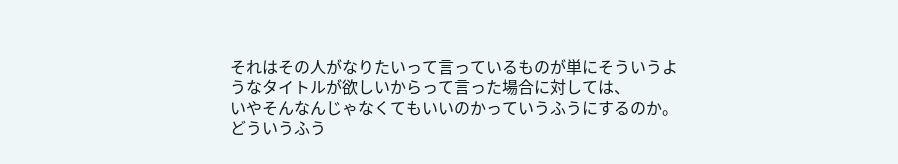それはその人がなりたいって言っているものが単にそういうようなタイトルが欲しいからって言った場合に対しては、
いやそんなんじゃなくてもいいのかっていうふうにするのか。
どういうふう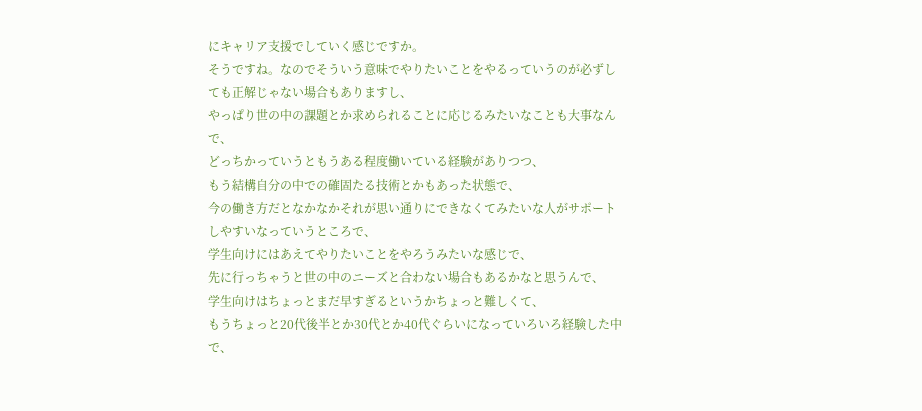にキャリア支援でしていく感じですか。
そうですね。なのでそういう意味でやりたいことをやるっていうのが必ずしても正解じゃない場合もありますし、
やっぱり世の中の課題とか求められることに応じるみたいなことも大事なんで、
どっちかっていうともうある程度働いている経験がありつつ、
もう結構自分の中での確固たる技術とかもあった状態で、
今の働き方だとなかなかそれが思い通りにできなくてみたいな人がサポートしやすいなっていうところで、
学生向けにはあえてやりたいことをやろうみたいな感じで、
先に行っちゃうと世の中のニーズと合わない場合もあるかなと思うんで、
学生向けはちょっとまだ早すぎるというかちょっと難しくて、
もうちょっと20代後半とか30代とか40代ぐらいになっていろいろ経験した中で、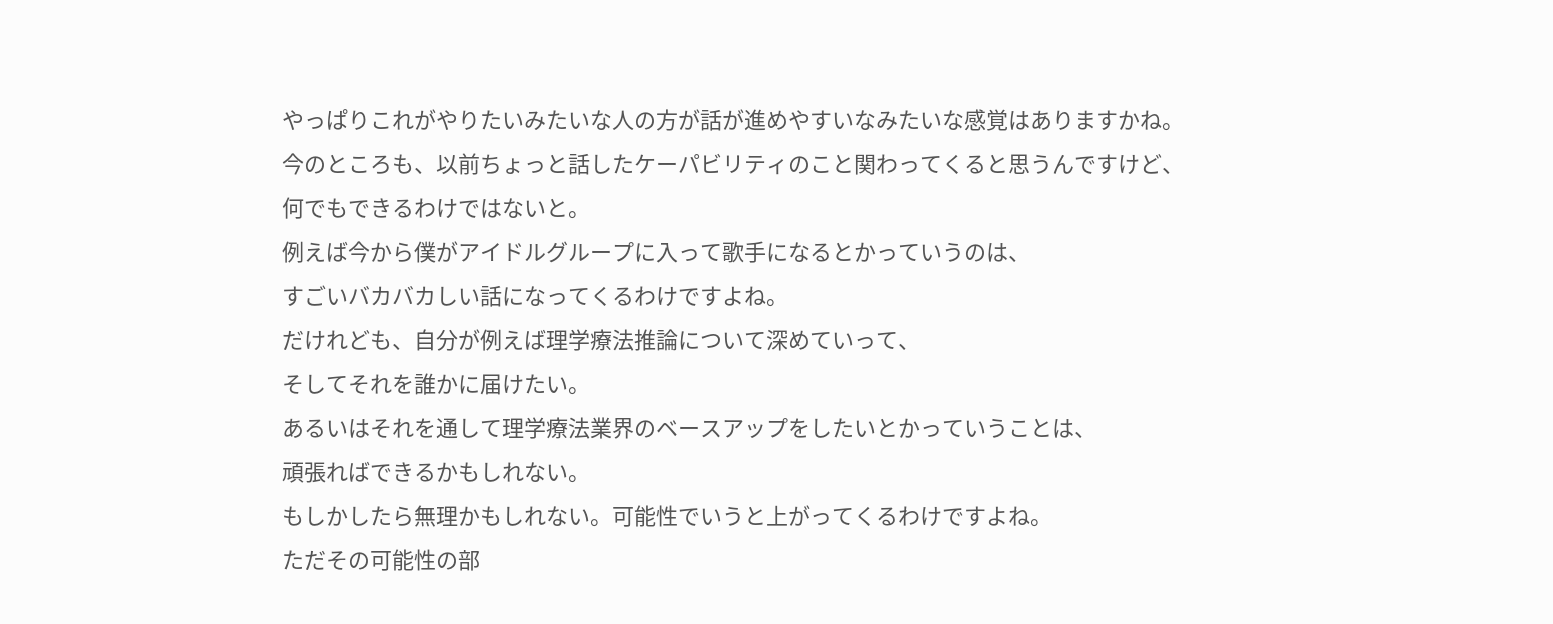やっぱりこれがやりたいみたいな人の方が話が進めやすいなみたいな感覚はありますかね。
今のところも、以前ちょっと話したケーパビリティのこと関わってくると思うんですけど、
何でもできるわけではないと。
例えば今から僕がアイドルグループに入って歌手になるとかっていうのは、
すごいバカバカしい話になってくるわけですよね。
だけれども、自分が例えば理学療法推論について深めていって、
そしてそれを誰かに届けたい。
あるいはそれを通して理学療法業界のベースアップをしたいとかっていうことは、
頑張ればできるかもしれない。
もしかしたら無理かもしれない。可能性でいうと上がってくるわけですよね。
ただその可能性の部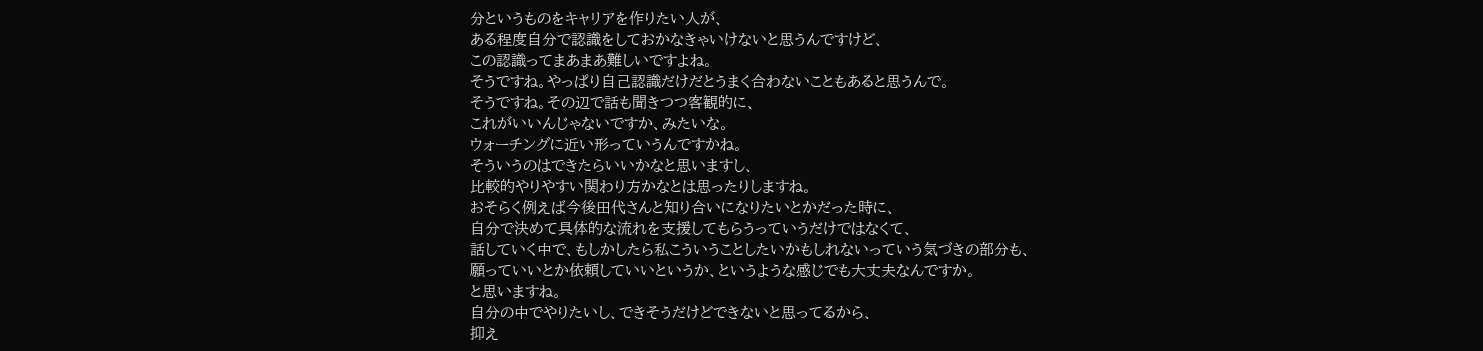分というものをキャリアを作りたい人が、
ある程度自分で認識をしておかなきゃいけないと思うんですけど、
この認識ってまあまあ難しいですよね。
そうですね。やっぱり自己認識だけだとうまく合わないこともあると思うんで。
そうですね。その辺で話も聞きつつ客観的に、
これがいいんじゃないですか、みたいな。
ウォーチングに近い形っていうんですかね。
そういうのはできたらいいかなと思いますし、
比較的やりやすい関わり方かなとは思ったりしますね。
おそらく例えば今後田代さんと知り合いになりたいとかだった時に、
自分で決めて具体的な流れを支援してもらうっていうだけではなくて、
話していく中で、もしかしたら私こういうことしたいかもしれないっていう気づきの部分も、
願っていいとか依頼していいというか、というような感じでも大丈夫なんですか。
と思いますね。
自分の中でやりたいし、できそうだけどできないと思ってるから、
抑え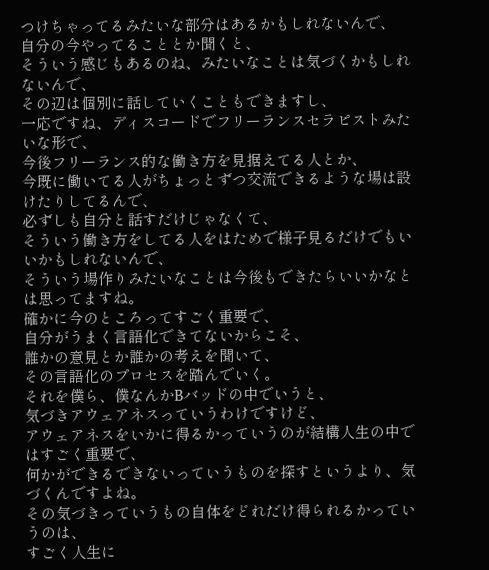つけちゃってるみたいな部分はあるかもしれないんで、
自分の今やってることとか聞くと、
そういう感じもあるのね、みたいなことは気づくかもしれないんで、
その辺は個別に話していくこともできますし、
一応ですね、ディスコードでフリーランスセラピストみたいな形で、
今後フリーランス的な働き方を見据えてる人とか、
今既に働いてる人がちょっとずつ交流できるような場は設けたりしてるんで、
必ずしも自分と話すだけじゃなくて、
そういう働き方をしてる人をはためで様子見るだけでもいいかもしれないんで、
そういう場作りみたいなことは今後もできたらいいかなとは思ってますね。
確かに今のところってすごく重要で、
自分がうまく言語化できてないからこそ、
誰かの意見とか誰かの考えを聞いて、
その言語化のプロセスを踏んでいく。
それを僕ら、僕なんかBバッドの中でいうと、
気づきアウェアネスっていうわけですけど、
アウェアネスをいかに得るかっていうのが結構人生の中ではすごく重要で、
何かができるできないっていうものを探すというより、気づくんですよね。
その気づきっていうもの自体をどれだけ得られるかっていうのは、
すごく人生に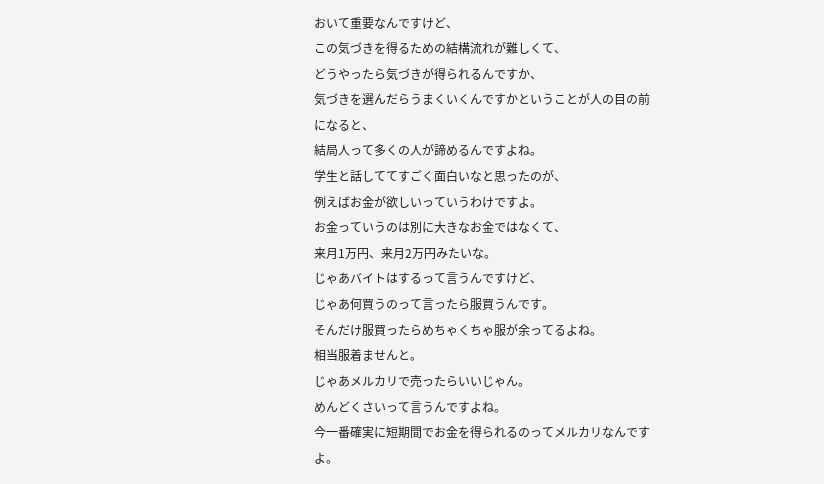おいて重要なんですけど、
この気づきを得るための結構流れが難しくて、
どうやったら気づきが得られるんですか、
気づきを選んだらうまくいくんですかということが人の目の前になると、
結局人って多くの人が諦めるんですよね。
学生と話しててすごく面白いなと思ったのが、
例えばお金が欲しいっていうわけですよ。
お金っていうのは別に大きなお金ではなくて、
来月1万円、来月2万円みたいな。
じゃあバイトはするって言うんですけど、
じゃあ何買うのって言ったら服買うんです。
そんだけ服買ったらめちゃくちゃ服が余ってるよね。
相当服着ませんと。
じゃあメルカリで売ったらいいじゃん。
めんどくさいって言うんですよね。
今一番確実に短期間でお金を得られるのってメルカリなんですよ。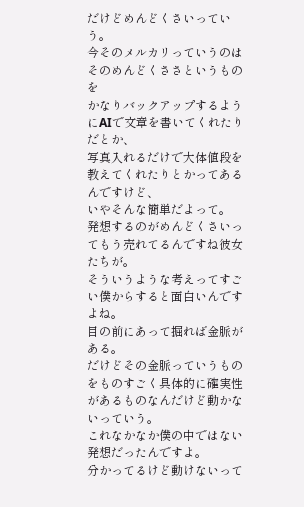だけどめんどくさいっていう。
今そのメルカリっていうのはそのめんどくささというものを
かなりバックアップするようにAIで文章を書いてくれたりだとか、
写真入れるだけで大体値段を教えてくれたりとかってあるんですけど、
いやそんな簡単だよって。
発想するのがめんどくさいってもう売れてるんですね彼女たちが。
そういうような考えってすごい僕からすると面白いんですよね。
目の前にあって掘れば金脈がある。
だけどその金脈っていうものをものすごく具体的に確実性があるものなんだけど動かないっていう。
これなかなか僕の中ではない発想だったんですよ。
分かってるけど動けないって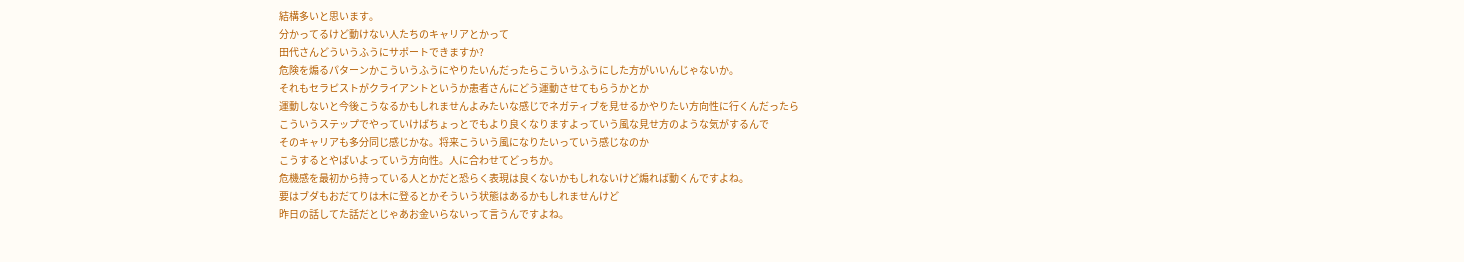結構多いと思います。
分かってるけど動けない人たちのキャリアとかって
田代さんどういうふうにサポートできますか?
危険を煽るパターンかこういうふうにやりたいんだったらこういうふうにした方がいいんじゃないか。
それもセラピストがクライアントというか患者さんにどう運動させてもらうかとか
運動しないと今後こうなるかもしれませんよみたいな感じでネガティブを見せるかやりたい方向性に行くんだったら
こういうステップでやっていけばちょっとでもより良くなりますよっていう風な見せ方のような気がするんで
そのキャリアも多分同じ感じかな。将来こういう風になりたいっていう感じなのか
こうするとやばいよっていう方向性。人に合わせてどっちか。
危機感を最初から持っている人とかだと恐らく表現は良くないかもしれないけど煽れば動くんですよね。
要はブダもおだてりは木に登るとかそういう状態はあるかもしれませんけど
昨日の話してた話だとじゃあお金いらないって言うんですよね。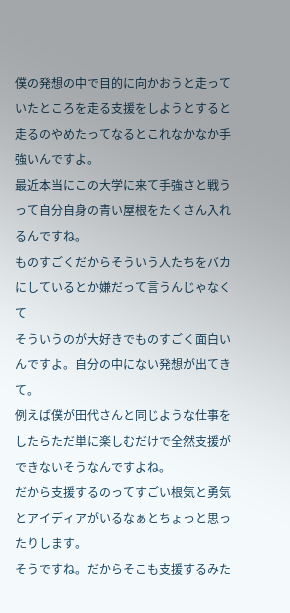僕の発想の中で目的に向かおうと走っていたところを走る支援をしようとすると
走るのやめたってなるとこれなかなか手強いんですよ。
最近本当にこの大学に来て手強さと戦うって自分自身の青い屋根をたくさん入れるんですね。
ものすごくだからそういう人たちをバカにしているとか嫌だって言うんじゃなくて
そういうのが大好きでものすごく面白いんですよ。自分の中にない発想が出てきて。
例えば僕が田代さんと同じような仕事をしたらただ単に楽しむだけで全然支援ができないそうなんですよね。
だから支援するのってすごい根気と勇気とアイディアがいるなぁとちょっと思ったりします。
そうですね。だからそこも支援するみた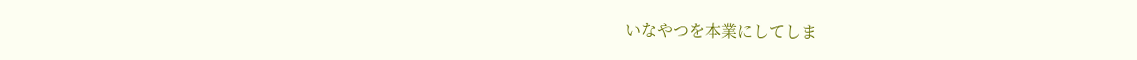いなやつを本業にしてしま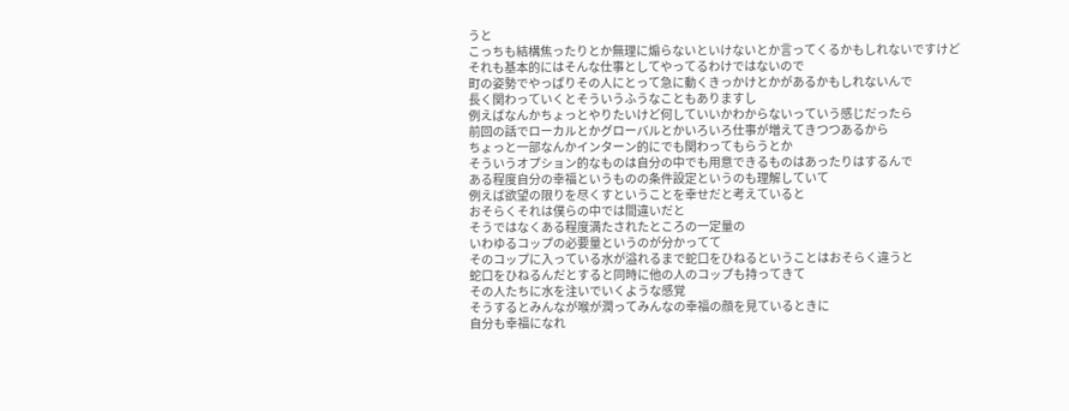うと
こっちも結構焦ったりとか無理に煽らないといけないとか言ってくるかもしれないですけど
それも基本的にはそんな仕事としてやってるわけではないので
町の姿勢でやっぱりその人にとって急に動くきっかけとかがあるかもしれないんで
長く関わっていくとそういうふうなこともありますし
例えばなんかちょっとやりたいけど何していいかわからないっていう感じだったら
前回の話でローカルとかグローバルとかいろいろ仕事が増えてきつつあるから
ちょっと一部なんかインターン的にでも関わってもらうとか
そういうオプション的なものは自分の中でも用意できるものはあったりはするんで
ある程度自分の幸福というものの条件設定というのも理解していて
例えば欲望の限りを尽くすということを幸せだと考えていると
おそらくそれは僕らの中では間違いだと
そうではなくある程度満たされたところの一定量の
いわゆるコップの必要量というのが分かってて
そのコップに入っている水が溢れるまで蛇口をひねるということはおそらく違うと
蛇口をひねるんだとすると同時に他の人のコップも持ってきて
その人たちに水を注いでいくような感覚
そうするとみんなが喉が潤ってみんなの幸福の顔を見ているときに
自分も幸福になれ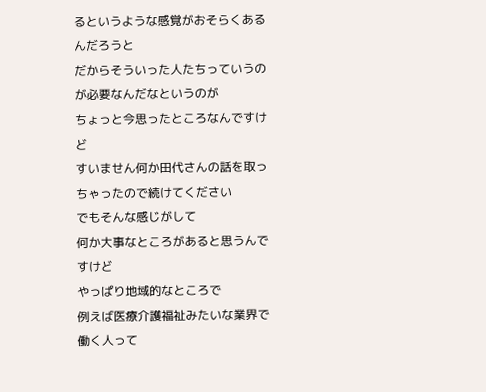るというような感覚がおそらくあるんだろうと
だからそういった人たちっていうのが必要なんだなというのが
ちょっと今思ったところなんですけど
すいません何か田代さんの話を取っちゃったので続けてください
でもそんな感じがして
何か大事なところがあると思うんですけど
やっぱり地域的なところで
例えば医療介護福祉みたいな業界で働く人って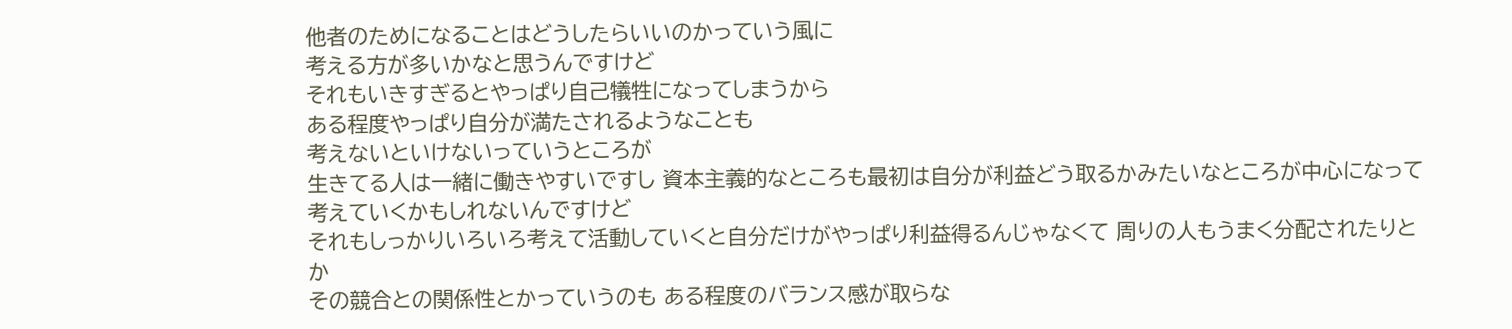他者のためになることはどうしたらいいのかっていう風に
考える方が多いかなと思うんですけど
それもいきすぎるとやっぱり自己犠牲になってしまうから
ある程度やっぱり自分が満たされるようなことも
考えないといけないっていうところが
生きてる人は一緒に働きやすいですし 資本主義的なところも最初は自分が利益どう取るかみたいなところが中心になって考えていくかもしれないんですけど
それもしっかりいろいろ考えて活動していくと自分だけがやっぱり利益得るんじゃなくて 周りの人もうまく分配されたりとか
その競合との関係性とかっていうのも ある程度のバランス感が取らな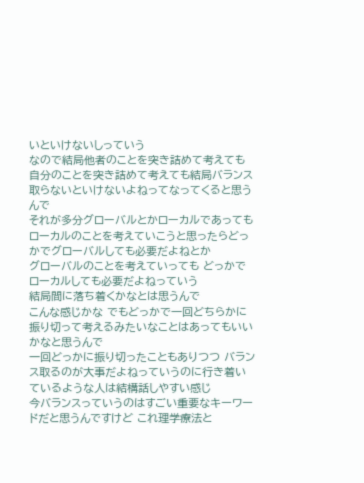いといけないしっていう
なので結局他者のことを突き詰めて考えても 自分のことを突き詰めて考えても結局バランス取らないといけないよねってなってくると思うんで
それが多分グローバルとかローカルであっても ローカルのことを考えていこうと思ったらどっかでグローバルしても必要だよねとか
グローバルのことを考えていっても どっかでローカルしても必要だよねっていう
結局間に落ち着くかなとは思うんで
こんな感じかな でもどっかで一回どちらかに振り切って考えるみたいなことはあってもいいかなと思うんで
一回どっかに振り切ったこともありつつ バランス取るのが大事だよねっていうのに行き着いているような人は結構話しやすい感じ
今バランスっていうのはすごい重要なキーワードだと思うんですけど これ理学療法と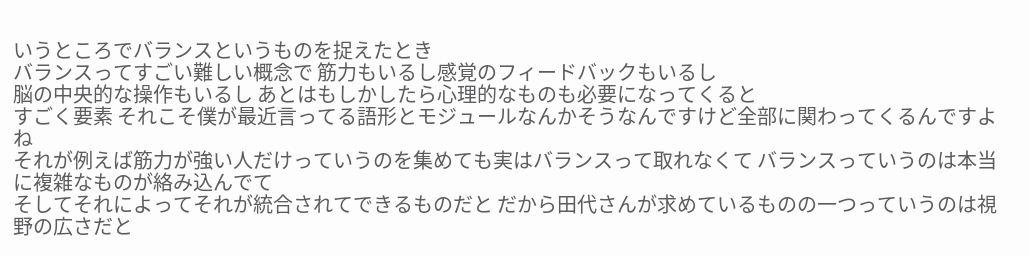いうところでバランスというものを捉えたとき
バランスってすごい難しい概念で 筋力もいるし感覚のフィードバックもいるし
脳の中央的な操作もいるし あとはもしかしたら心理的なものも必要になってくると
すごく要素 それこそ僕が最近言ってる語形とモジュールなんかそうなんですけど全部に関わってくるんですよね
それが例えば筋力が強い人だけっていうのを集めても実はバランスって取れなくて バランスっていうのは本当に複雑なものが絡み込んでて
そしてそれによってそれが統合されてできるものだと だから田代さんが求めているものの一つっていうのは視野の広さだと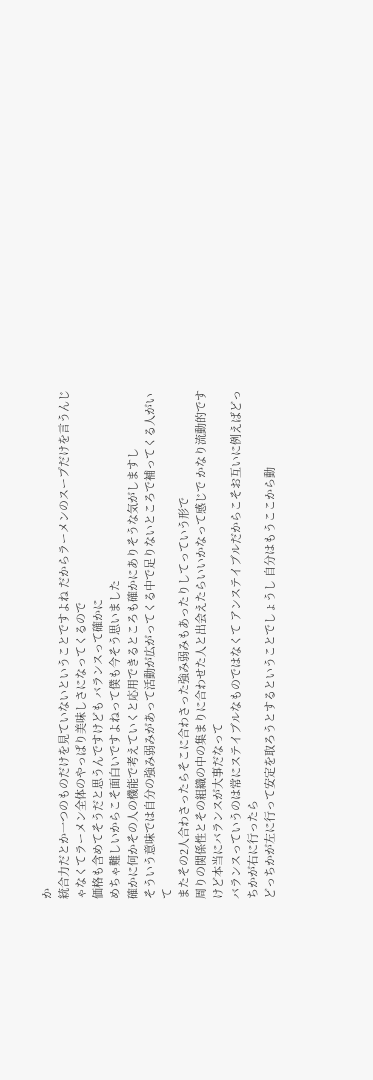か
統合力だとか一つのものだけを見ていないということですよね だからラーメンのスープだけを言うんじゃなくてラーメン全体のやっぱり美味しさになってくるので
価格も含めてそうだと思うんですけども バランスって確かに
めちゃ難しいからこそ面白いですよねって僕も今そう思いました
確かに何かその人の機能で考えていくと応用できるところも確かにありそうな気がしますし
そういう意味では自分の強み弱みがあって活動が広がってくる中で足りないところで補ってくる人がいて
またその2人合わさったらそこに合わさった強み弱みもあったりしてっていう形で
周りの関係性とその組織の中の集まりに合わせた人と出会えたらいいかなって感じで かなり流動的ですけど本当にバランスが大事だなって
バランスっていうのは常にステイブルなものではなくて アンステイブルだからこそお互いに例えばどっちかが右に行ったら
どっちかが左に行って安定を取ろうとするということでしょうし 自分はもうここから動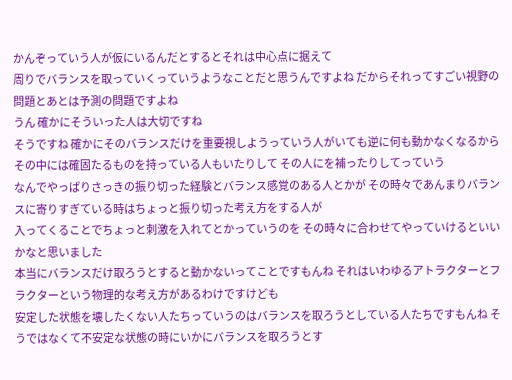かんぞっていう人が仮にいるんだとするとそれは中心点に据えて
周りでバランスを取っていくっていうようなことだと思うんですよね だからそれってすごい視野の問題とあとは予測の問題ですよね
うん 確かにそういった人は大切ですね
そうですね 確かにそのバランスだけを重要視しようっていう人がいても逆に何も動かなくなるから
その中には確固たるものを持っている人もいたりして その人にを補ったりしてっていう
なんでやっぱりさっきの振り切った経験とバランス感覚のある人とかが その時々であんまりバランスに寄りすぎている時はちょっと振り切った考え方をする人が
入ってくることでちょっと刺激を入れてとかっていうのを その時々に合わせてやっていけるといいかなと思いました
本当にバランスだけ取ろうとすると動かないってことですもんね それはいわゆるアトラクターとフラクターという物理的な考え方があるわけですけども
安定した状態を壊したくない人たちっていうのはバランスを取ろうとしている人たちですもんね そうではなくて不安定な状態の時にいかにバランスを取ろうとす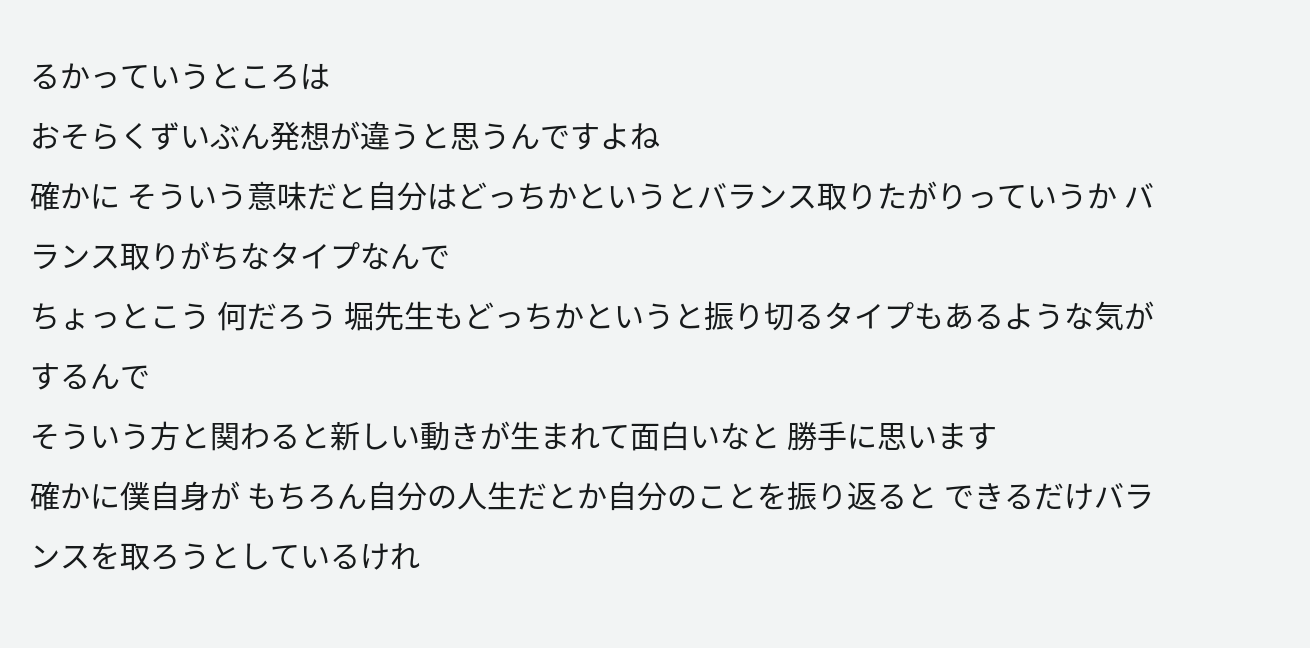るかっていうところは
おそらくずいぶん発想が違うと思うんですよね
確かに そういう意味だと自分はどっちかというとバランス取りたがりっていうか バランス取りがちなタイプなんで
ちょっとこう 何だろう 堀先生もどっちかというと振り切るタイプもあるような気がするんで
そういう方と関わると新しい動きが生まれて面白いなと 勝手に思います
確かに僕自身が もちろん自分の人生だとか自分のことを振り返ると できるだけバランスを取ろうとしているけれ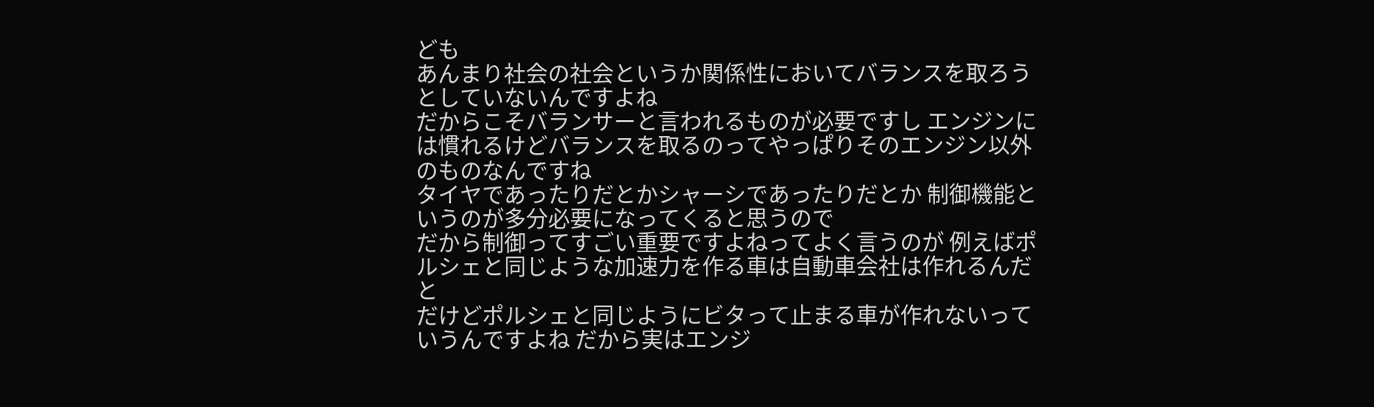ども
あんまり社会の社会というか関係性においてバランスを取ろうとしていないんですよね
だからこそバランサーと言われるものが必要ですし エンジンには慣れるけどバランスを取るのってやっぱりそのエンジン以外のものなんですね
タイヤであったりだとかシャーシであったりだとか 制御機能というのが多分必要になってくると思うので
だから制御ってすごい重要ですよねってよく言うのが 例えばポルシェと同じような加速力を作る車は自動車会社は作れるんだと
だけどポルシェと同じようにビタって止まる車が作れないっていうんですよね だから実はエンジ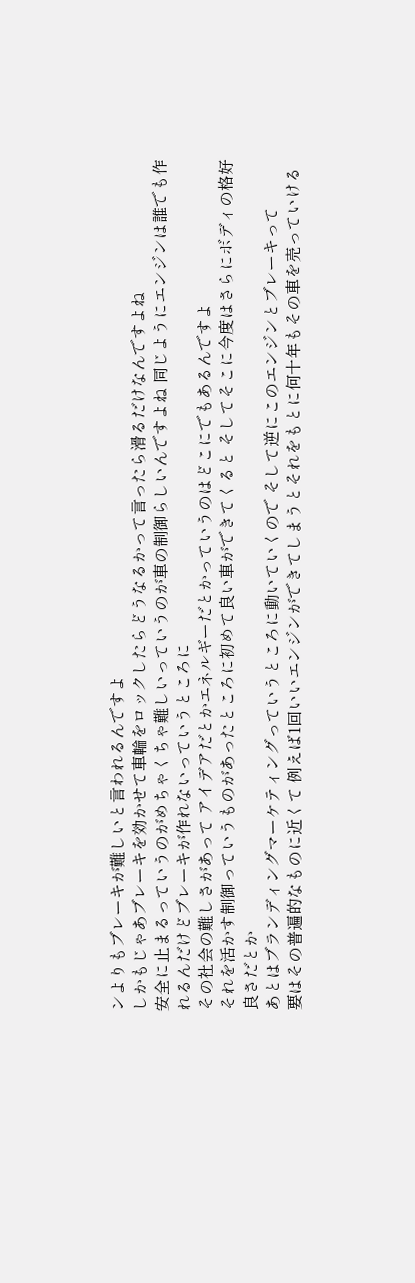ンよりもブレーキが難しいと言われるんですよ
しかもじゃあブレーキを効かせて車輪をロックしたらどうなるかって言ったら滑るだけなんですよね
安全に止まるっていうのがめちゃくちゃ難しいっていうのが車の制御らしいんですよね 同じようにエンジンは誰でも作れるんだけどブレーキが作れないっていうところに
その社会の難しさがあって アイデアだとかエネルギーだとかっていうのはどこにでもあるんですよ
それを活かす制御っていうものがあったところに初めて良い車ができてくると そしてそこに今度はさらにボディの格好良さだとか
あとはブランディングマーケティングっていうところに動いていくので そして逆にこのエンジンとブレーキって
要はその普遍的なものに近くて 例えば1回いいエンジンができてしまうとそれをもとに何十年もその車を売っていける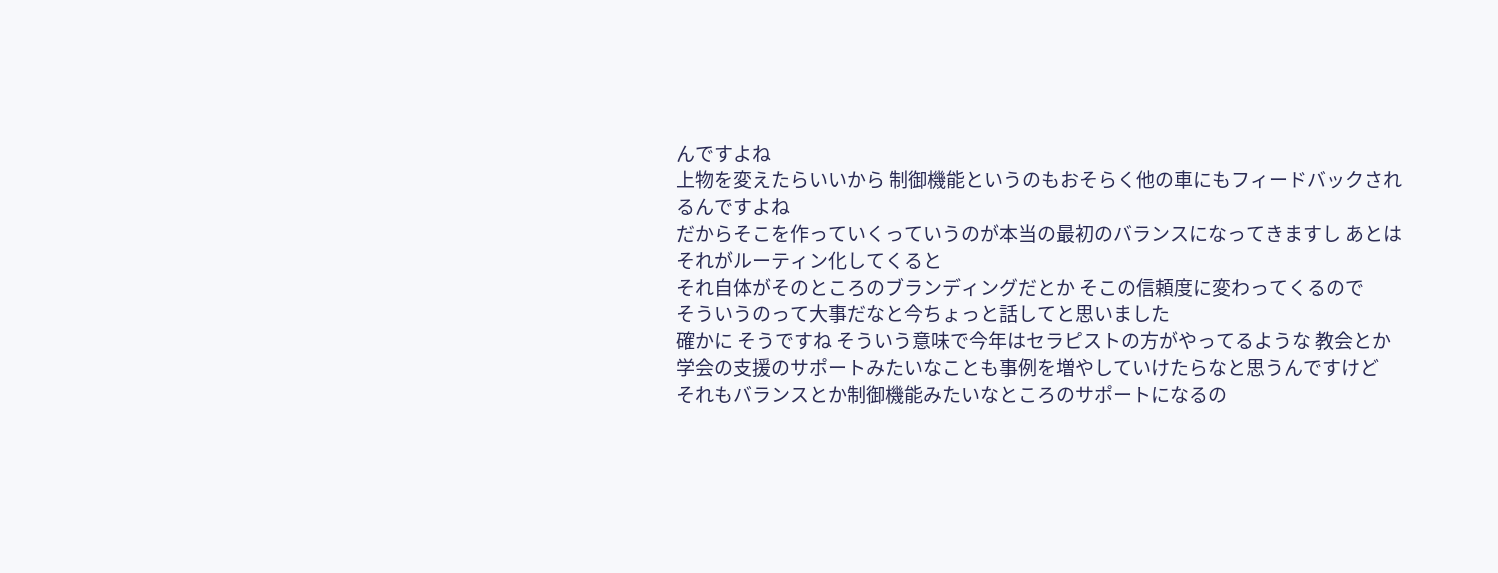んですよね
上物を変えたらいいから 制御機能というのもおそらく他の車にもフィードバックされるんですよね
だからそこを作っていくっていうのが本当の最初のバランスになってきますし あとはそれがルーティン化してくると
それ自体がそのところのブランディングだとか そこの信頼度に変わってくるので
そういうのって大事だなと今ちょっと話してと思いました
確かに そうですね そういう意味で今年はセラピストの方がやってるような 教会とか学会の支援のサポートみたいなことも事例を増やしていけたらなと思うんですけど
それもバランスとか制御機能みたいなところのサポートになるの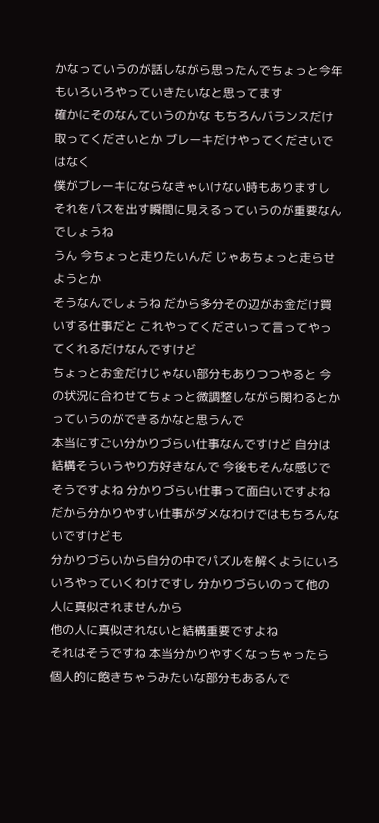かなっていうのが話しながら思ったんでちょっと今年もいろいろやっていきたいなと思ってます
確かにそのなんていうのかな もちろんバランスだけ取ってくださいとか ブレーキだけやってくださいではなく
僕がブレーキにならなきゃいけない時もありますし それをパスを出す瞬間に見えるっていうのが重要なんでしょうね
うん 今ちょっと走りたいんだ じゃあちょっと走らせようとか
そうなんでしょうね だから多分その辺がお金だけ買いする仕事だと これやってくださいって言ってやってくれるだけなんですけど
ちょっとお金だけじゃない部分もありつつやると 今の状況に合わせてちょっと微調整しながら関わるとかっていうのができるかなと思うんで
本当にすごい分かりづらい仕事なんですけど 自分は結構そういうやり方好きなんで 今後もそんな感じで
そうですよね 分かりづらい仕事って面白いですよね だから分かりやすい仕事がダメなわけではもちろんないですけども
分かりづらいから自分の中でパズルを解くようにいろいろやっていくわけですし 分かりづらいのって他の人に真似されませんから
他の人に真似されないと結構重要ですよね
それはそうですね 本当分かりやすくなっちゃったら個人的に飽きちゃうみたいな部分もあるんで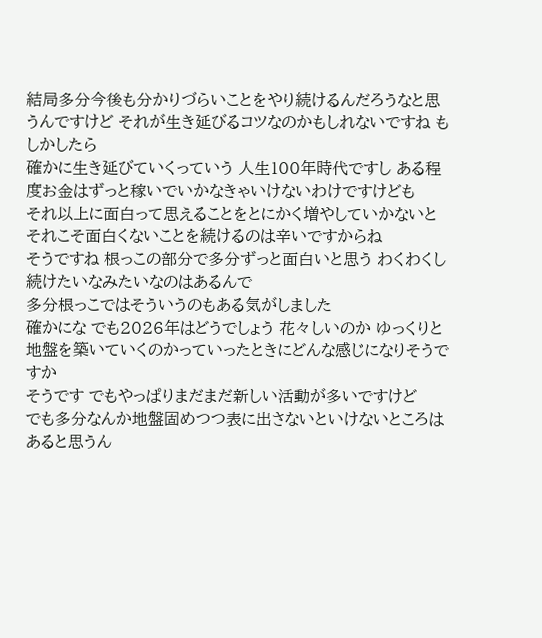結局多分今後も分かりづらいことをやり続けるんだろうなと思うんですけど それが生き延びるコツなのかもしれないですね もしかしたら
確かに生き延びていくっていう 人生100年時代ですし ある程度お金はずっと稼いでいかなきゃいけないわけですけども
それ以上に面白って思えることをとにかく増やしていかないと それこそ面白くないことを続けるのは辛いですからね
そうですね 根っこの部分で多分ずっと面白いと思う わくわくし続けたいなみたいなのはあるんで
多分根っこではそういうのもある気がしました
確かにな でも2026年はどうでしょう 花々しいのか ゆっくりと地盤を築いていくのかっていったときにどんな感じになりそうですか
そうです でもやっぱりまだまだ新しい活動が多いですけど
でも多分なんか地盤固めつつ表に出さないといけないところはあると思うん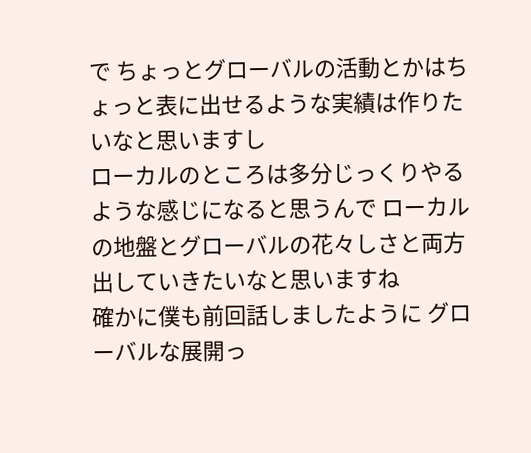で ちょっとグローバルの活動とかはちょっと表に出せるような実績は作りたいなと思いますし
ローカルのところは多分じっくりやるような感じになると思うんで ローカルの地盤とグローバルの花々しさと両方出していきたいなと思いますね
確かに僕も前回話しましたように グローバルな展開っ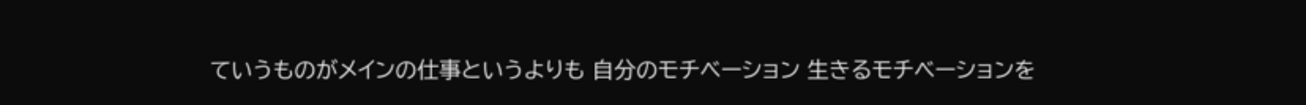ていうものがメインの仕事というよりも 自分のモチベーション 生きるモチベーションを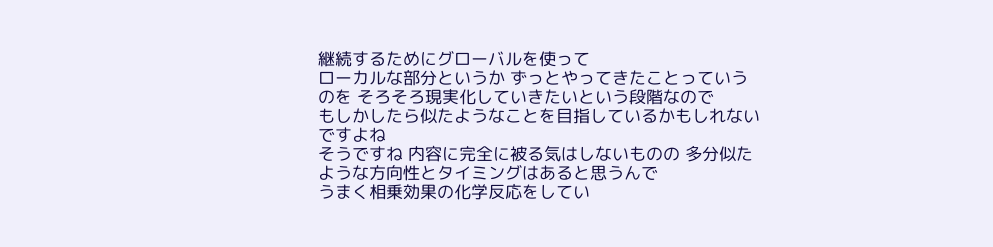継続するためにグローバルを使って
ローカルな部分というか ずっとやってきたことっていうのを そろそろ現実化していきたいという段階なので
もしかしたら似たようなことを目指しているかもしれないですよね
そうですね 内容に完全に被る気はしないものの 多分似たような方向性とタイミングはあると思うんで
うまく相乗効果の化学反応をしてい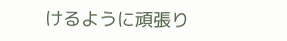けるように頑張り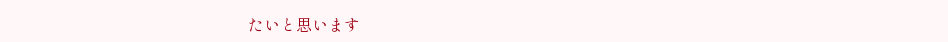たいと思います